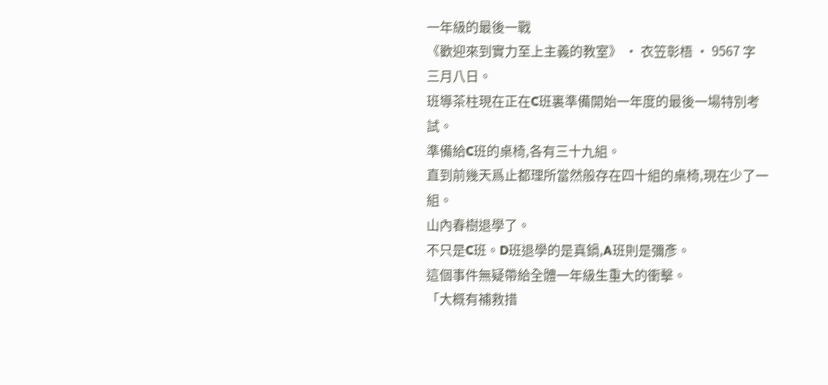一年級的最後一戰
《歡迎來到實力至上主義的教室》 · 衣笠彰梧 · 9567 字
三月八日。
班導茶柱現在正在C班裏準備開始一年度的最後一場特別考試。
準備給C班的桌椅,各有三十九組。
直到前幾天爲止都理所當然般存在四十組的桌椅,現在少了一組。
山內春樹退學了。
不只是C班。D班退學的是真鍋,A班則是彌彥。
這個事件無疑帶給全體一年級生重大的衝擊。
「大概有補救措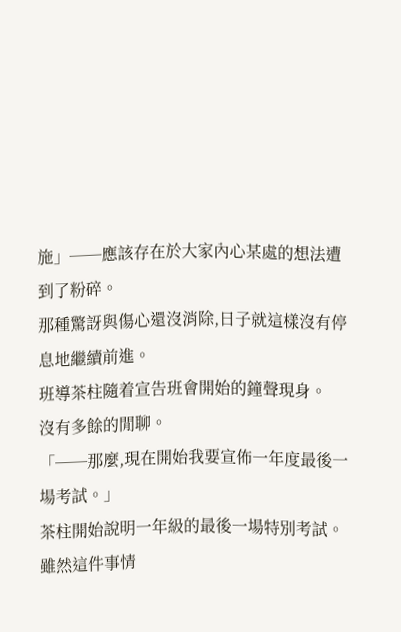施」──應該存在於大家內心某處的想法遭到了粉碎。
那種驚訝與傷心還沒消除,日子就這樣沒有停息地繼續前進。
班導茶柱隨着宣告班會開始的鐘聲現身。
沒有多餘的閒聊。
「──那麼,現在開始我要宣佈一年度最後一場考試。」
茶柱開始說明一年級的最後一場特別考試。
雖然這件事情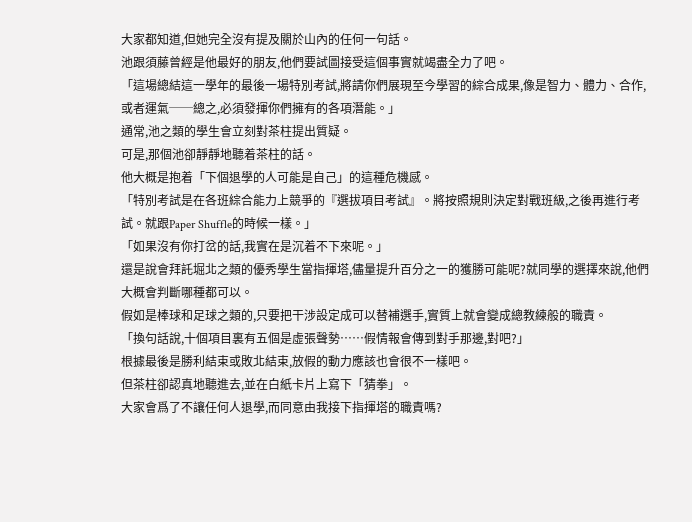大家都知道,但她完全沒有提及關於山內的任何一句話。
池跟須藤曾經是他最好的朋友,他們要試圖接受這個事實就竭盡全力了吧。
「這場總結這一學年的最後一場特別考試,將請你們展現至今學習的綜合成果,像是智力、體力、合作,或者運氣──總之,必須發揮你們擁有的各項潛能。」
通常,池之類的學生會立刻對茶柱提出質疑。
可是,那個池卻靜靜地聽着茶柱的話。
他大概是抱着「下個退學的人可能是自己」的這種危機感。
「特別考試是在各班綜合能力上競爭的『選拔項目考試』。將按照規則決定對戰班級,之後再進行考試。就跟Paper Shuffle的時候一樣。」
「如果沒有你打岔的話,我實在是沉着不下來呢。」
還是說會拜託堀北之類的優秀學生當指揮塔,儘量提升百分之一的獲勝可能呢?就同學的選擇來說,他們大概會判斷哪種都可以。
假如是棒球和足球之類的,只要把干涉設定成可以替補選手,實質上就會變成總教練般的職責。
「換句話說,十個項目裏有五個是虛張聲勢……假情報會傳到對手那邊,對吧?」
根據最後是勝利結束或敗北結束,放假的動力應該也會很不一樣吧。
但茶柱卻認真地聽進去,並在白紙卡片上寫下「猜拳」。
大家會爲了不讓任何人退學,而同意由我接下指揮塔的職責嗎?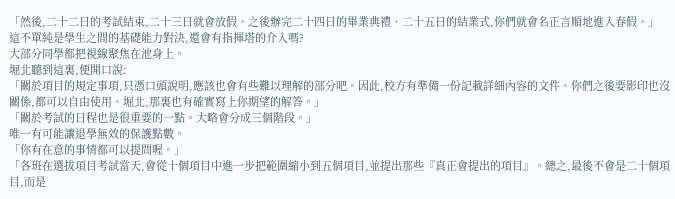「然後,二十二日的考試結束,二十三日就會放假。之後辦完二十四日的畢業典禮、二十五日的結業式,你們就會名正言順地進入春假。」
這不單純是學生之間的基礎能力對決,還會有指揮塔的介入嗎?
大部分同學都把視線聚焦在池身上。
堀北聽到這裏,便開口說:
「關於項目的規定事項,只憑口頭說明,應該也會有些難以理解的部分吧。因此,校方有準備一份記載詳細內容的文件。你們之後要影印也沒關係,都可以自由使用。堀北,那裏也有確實寫上你期望的解答。」
「關於考試的日程也是很重要的一點。大略會分成三個階段。」
唯一有可能讓退學無效的保護點數。
「你有在意的事情都可以提問喔。」
「各班在選拔項目考試當天,會從十個項目中進一步把範圍縮小到五個項目,並提出那些『真正會提出的項目』。總之,最後不會是二十個項目,而是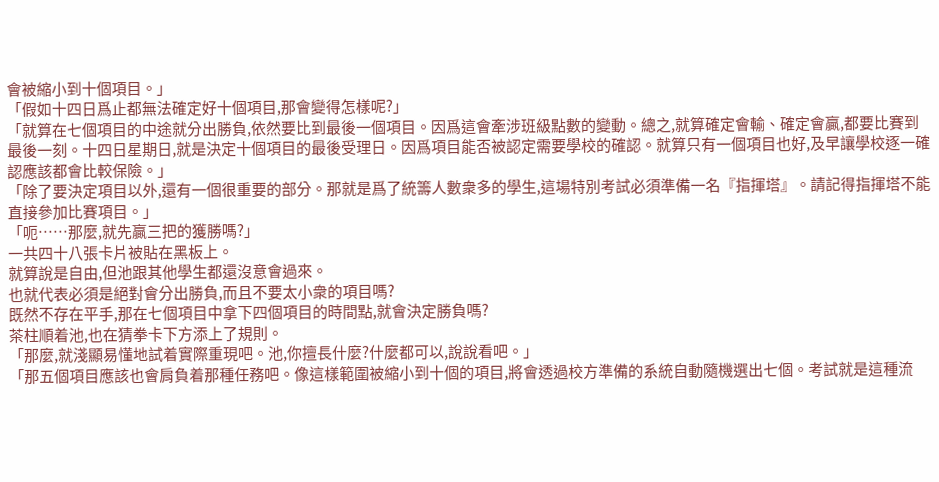會被縮小到十個項目。」
「假如十四日爲止都無法確定好十個項目,那會變得怎樣呢?」
「就算在七個項目的中途就分出勝負,依然要比到最後一個項目。因爲這會牽涉班級點數的變動。總之,就算確定會輸、確定會贏,都要比賽到最後一刻。十四日星期日,就是決定十個項目的最後受理日。因爲項目能否被認定需要學校的確認。就算只有一個項目也好,及早讓學校逐一確認應該都會比較保險。」
「除了要決定項目以外,還有一個很重要的部分。那就是爲了統籌人數衆多的學生,這場特別考試必須準備一名『指揮塔』。請記得指揮塔不能直接參加比賽項目。」
「呃……那麼,就先贏三把的獲勝嗎?」
一共四十八張卡片被貼在黑板上。
就算說是自由,但池跟其他學生都還沒意會過來。
也就代表必須是絕對會分出勝負,而且不要太小衆的項目嗎?
既然不存在平手,那在七個項目中拿下四個項目的時間點,就會決定勝負嗎?
茶柱順着池,也在猜拳卡下方添上了規則。
「那麼,就淺顯易懂地試着實際重現吧。池,你擅長什麼?什麼都可以,說說看吧。」
「那五個項目應該也會肩負着那種任務吧。像這樣範圍被縮小到十個的項目,將會透過校方準備的系統自動隨機選出七個。考試就是這種流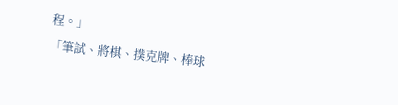程。」
「筆試、將棋、撲克牌、棒球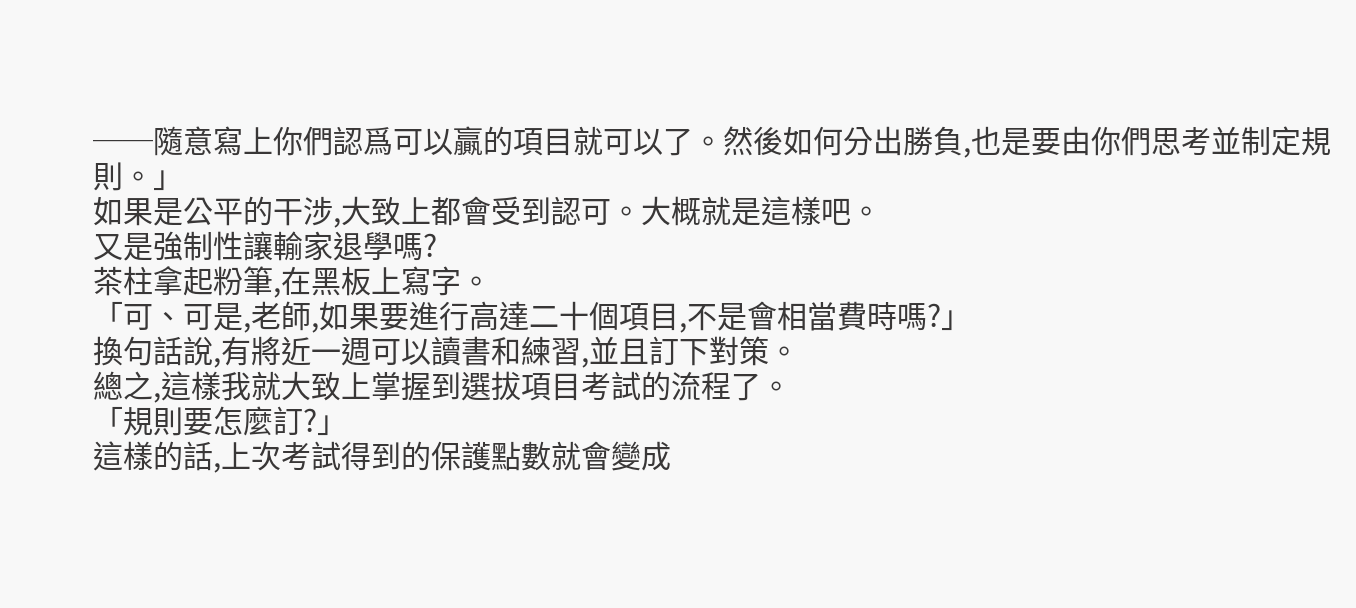──隨意寫上你們認爲可以贏的項目就可以了。然後如何分出勝負,也是要由你們思考並制定規則。」
如果是公平的干涉,大致上都會受到認可。大概就是這樣吧。
又是強制性讓輸家退學嗎?
茶柱拿起粉筆,在黑板上寫字。
「可、可是,老師,如果要進行高達二十個項目,不是會相當費時嗎?」
換句話說,有將近一週可以讀書和練習,並且訂下對策。
總之,這樣我就大致上掌握到選拔項目考試的流程了。
「規則要怎麼訂?」
這樣的話,上次考試得到的保護點數就會變成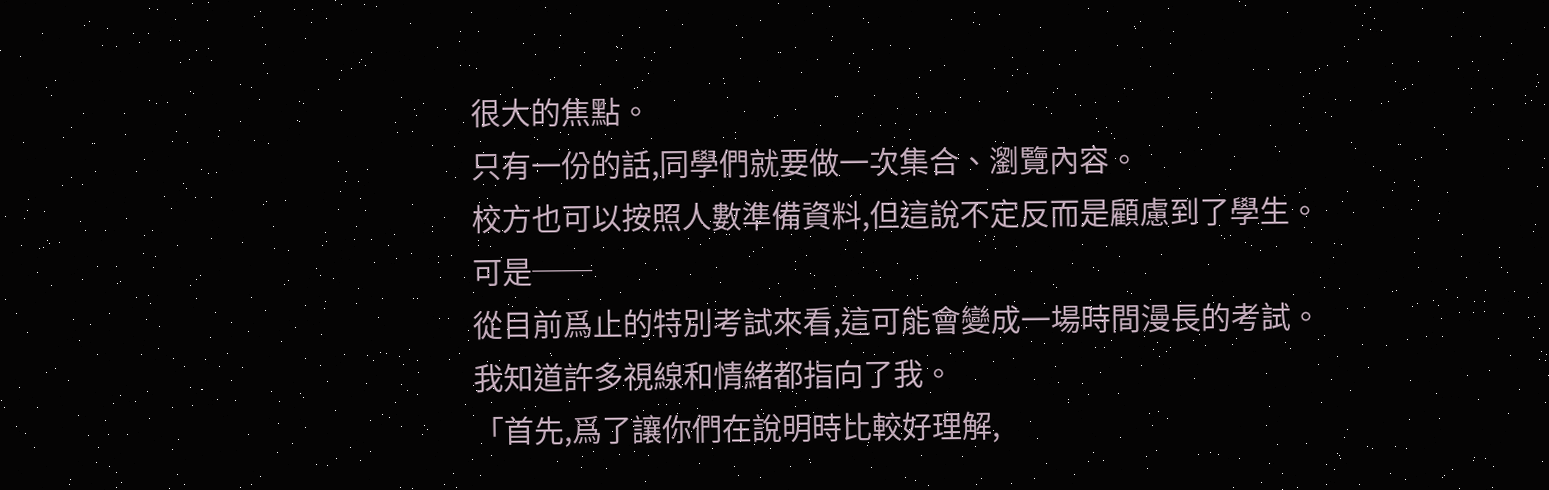很大的焦點。
只有一份的話,同學們就要做一次集合、瀏覽內容。
校方也可以按照人數準備資料,但這說不定反而是顧慮到了學生。
可是──
從目前爲止的特別考試來看,這可能會變成一場時間漫長的考試。
我知道許多視線和情緒都指向了我。
「首先,爲了讓你們在說明時比較好理解,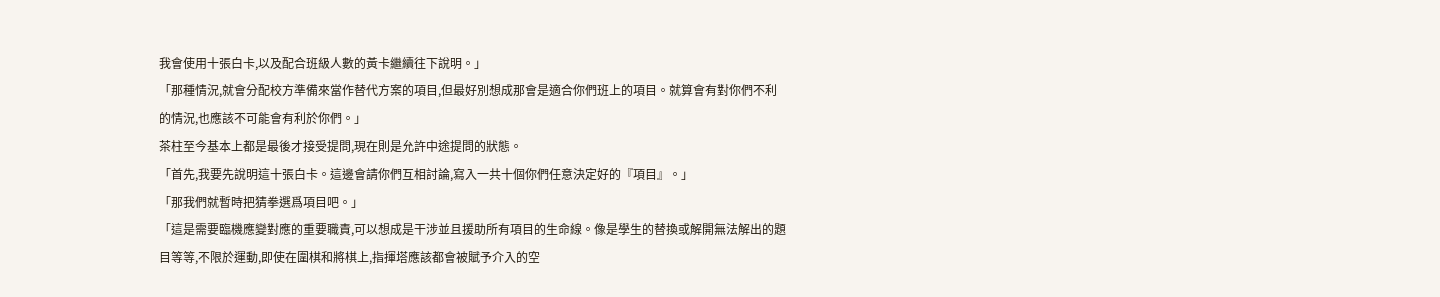我會使用十張白卡,以及配合班級人數的黃卡繼續往下說明。」
「那種情況,就會分配校方準備來當作替代方案的項目,但最好別想成那會是適合你們班上的項目。就算會有對你們不利的情況,也應該不可能會有利於你們。」
茶柱至今基本上都是最後才接受提問,現在則是允許中途提問的狀態。
「首先,我要先說明這十張白卡。這邊會請你們互相討論,寫入一共十個你們任意決定好的『項目』。」
「那我們就暫時把猜拳選爲項目吧。」
「這是需要臨機應變對應的重要職責,可以想成是干涉並且援助所有項目的生命線。像是學生的替換或解開無法解出的題目等等,不限於運動,即使在圍棋和將棋上,指揮塔應該都會被賦予介入的空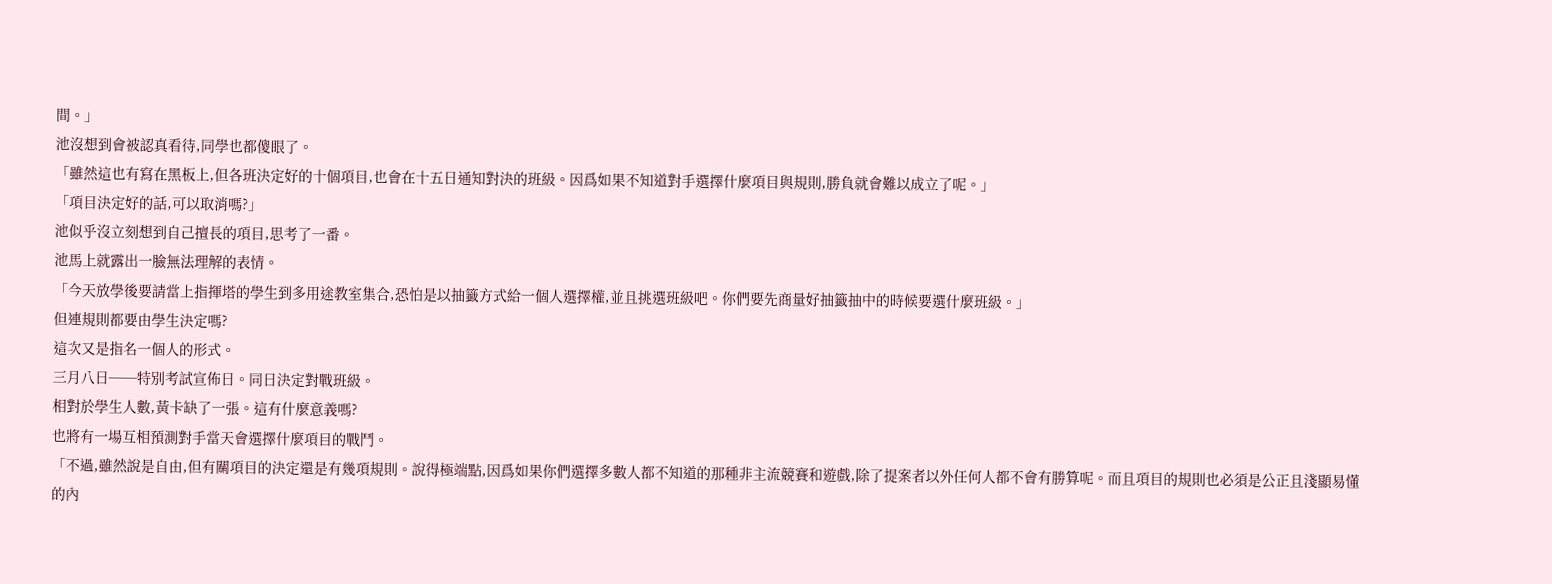間。」
池沒想到會被認真看待,同學也都傻眼了。
「雖然這也有寫在黑板上,但各班決定好的十個項目,也會在十五日通知對決的班級。因爲如果不知道對手選擇什麼項目與規則,勝負就會難以成立了呢。」
「項目決定好的話,可以取消嗎?」
池似乎沒立刻想到自己擅長的項目,思考了一番。
池馬上就露出一臉無法理解的表情。
「今天放學後要請當上指揮塔的學生到多用途教室集合,恐怕是以抽籤方式給一個人選擇權,並且挑選班級吧。你們要先商量好抽籤抽中的時候要選什麼班級。」
但連規則都要由學生決定嗎?
這次又是指名一個人的形式。
三月八日──特別考試宣佈日。同日決定對戰班級。
相對於學生人數,黃卡缺了一張。這有什麼意義嗎?
也將有一場互相預測對手當天會選擇什麼項目的戰鬥。
「不過,雖然說是自由,但有關項目的決定還是有幾項規則。說得極端點,因爲如果你們選擇多數人都不知道的那種非主流競賽和遊戲,除了提案者以外任何人都不會有勝算呢。而且項目的規則也必須是公正且淺顯易懂的內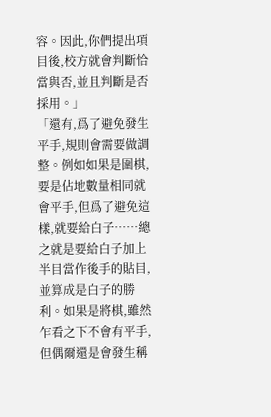容。因此,你們提出項目後,校方就會判斷恰當與否,並且判斷是否採用。」
「還有,爲了避免發生平手,規則會需要做調整。例如如果是圍棋,要是佔地數量相同就會平手,但爲了避免這樣,就要給白子……總之就是要給白子加上半目當作後手的貼目,並算成是白子的勝利。如果是將棋,雖然乍看之下不會有平手,但偶爾還是會發生稱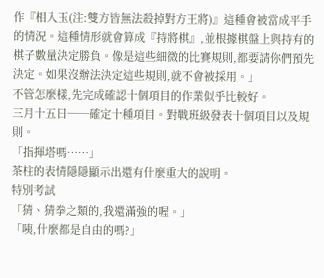作『相入玉(注:雙方皆無法殺掉對方王將)』這種會被當成平手的情況。這種情形就會算成『持將棋』,並根據棋盤上與持有的棋子數量決定勝負。像是這些細微的比賽規則,都要請你們預先決定。如果沒辦法決定這些規則,就不會被採用。」
不管怎麼樣,先完成確認十個項目的作業似乎比較好。
三月十五日──確定十種項目。對戰班級發表十個項目以及規則。
「指揮塔嗎……」
茶柱的表情隱隱顯示出還有什麼重大的說明。
特別考試
「猜、猜拳之類的,我還滿強的喔。」
「咦,什麼都是自由的嗎?」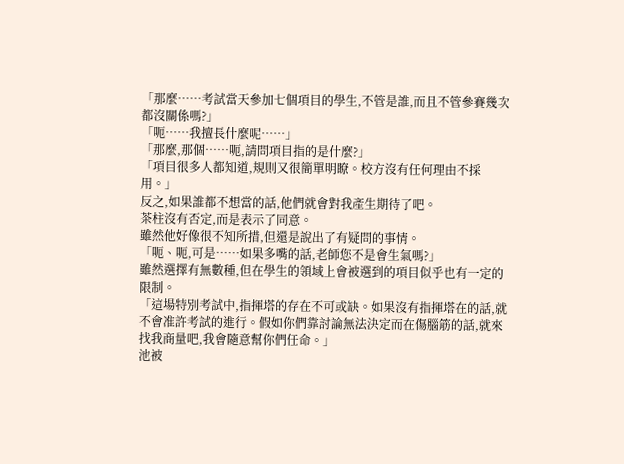「那麼……考試當天參加七個項目的學生,不管是誰,而且不管參賽幾次都沒關係嗎?」
「呃……我擅長什麼呢……」
「那麼,那個……呃,請問項目指的是什麼?」
「項目很多人都知道,規則又很簡單明瞭。校方沒有任何理由不採用。」
反之,如果誰都不想當的話,他們就會對我產生期待了吧。
茶柱沒有否定,而是表示了同意。
雖然他好像很不知所措,但還是說出了有疑問的事情。
「呃、呃,可是……如果多嘴的話,老師您不是會生氣嗎?」
雖然選擇有無數種,但在學生的領域上會被選到的項目似乎也有一定的限制。
「這場特別考試中,指揮塔的存在不可或缺。如果沒有指揮塔在的話,就不會准許考試的進行。假如你們靠討論無法決定而在傷腦筋的話,就來找我商量吧,我會隨意幫你們任命。」
池被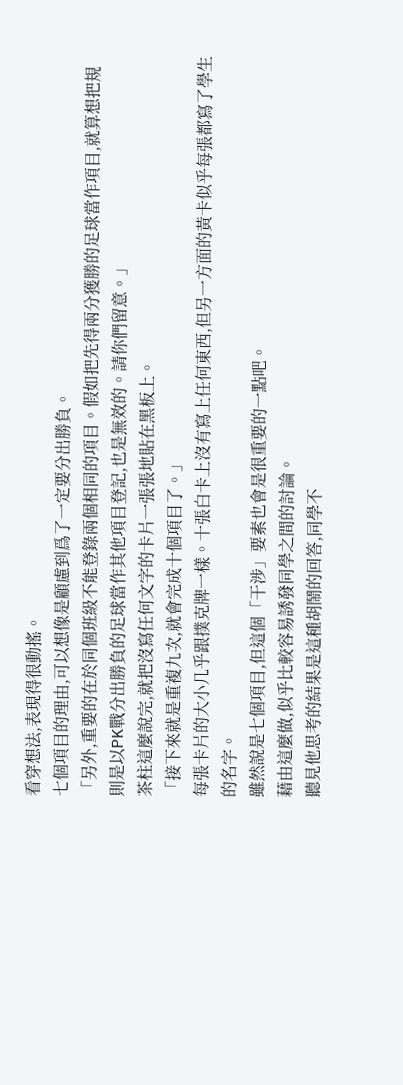看穿想法,表現得很動搖。
七個項目的理由,可以想像是顧慮到爲了一定要分出勝負。
「另外,重要的在於同個班級不能登錄兩個相同的項目。假如把先得兩分獲勝的足球當作項目,就算想把規則是以PK戰分出勝負的足球當作其他項目登記,也是無效的。請你們留意。」
茶柱這麼說完,就把沒寫任何文字的卡片一張張地貼在黑板上。
「接下來就是重複九次,就會完成十個項目了。」
每張卡片的大小几乎跟撲克牌一樣。十張白卡上沒有寫上任何東西,但另一方面的黃卡似乎每張都寫了學生的名字。
雖然說是七個項目,但這個「干涉」要素也會是很重要的一點吧。
藉由這麼做,似乎比較容易誘發同學之間的討論。
聽見他思考的結果是這種胡鬧的回答,同學不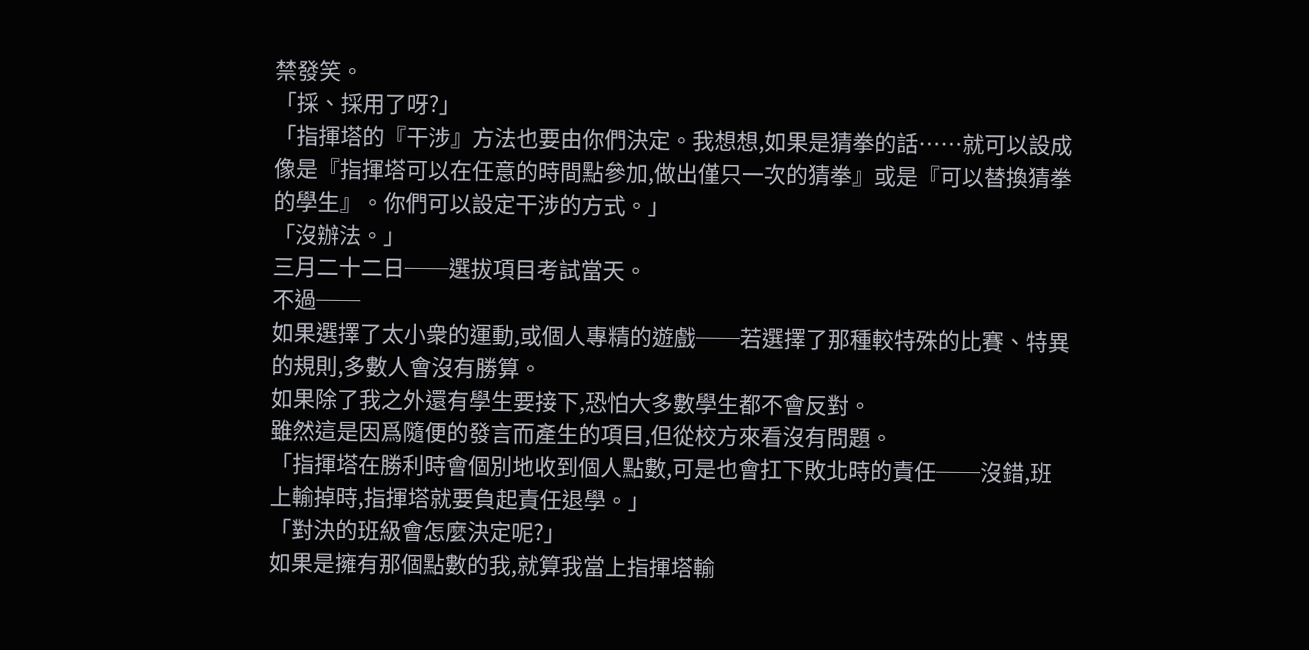禁發笑。
「採、採用了呀?」
「指揮塔的『干涉』方法也要由你們決定。我想想,如果是猜拳的話……就可以設成像是『指揮塔可以在任意的時間點參加,做出僅只一次的猜拳』或是『可以替換猜拳的學生』。你們可以設定干涉的方式。」
「沒辦法。」
三月二十二日──選拔項目考試當天。
不過──
如果選擇了太小衆的運動,或個人專精的遊戲──若選擇了那種較特殊的比賽、特異的規則,多數人會沒有勝算。
如果除了我之外還有學生要接下,恐怕大多數學生都不會反對。
雖然這是因爲隨便的發言而產生的項目,但從校方來看沒有問題。
「指揮塔在勝利時會個別地收到個人點數,可是也會扛下敗北時的責任──沒錯,班上輸掉時,指揮塔就要負起責任退學。」
「對決的班級會怎麼決定呢?」
如果是擁有那個點數的我,就算我當上指揮塔輸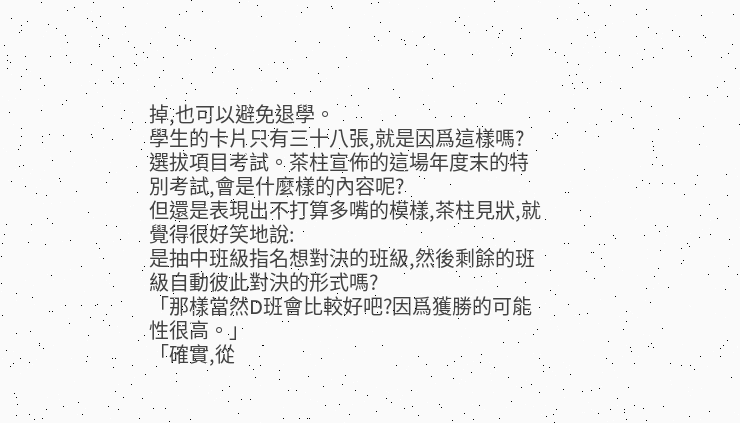掉,也可以避免退學。
學生的卡片只有三十八張,就是因爲這樣嗎?
選拔項目考試。茶柱宣佈的這場年度末的特別考試,會是什麼樣的內容呢?
但還是表現出不打算多嘴的模樣,茶柱見狀,就覺得很好笑地說:
是抽中班級指名想對決的班級,然後剩餘的班級自動彼此對決的形式嗎?
「那樣當然D班會比較好吧?因爲獲勝的可能性很高。」
「確實,從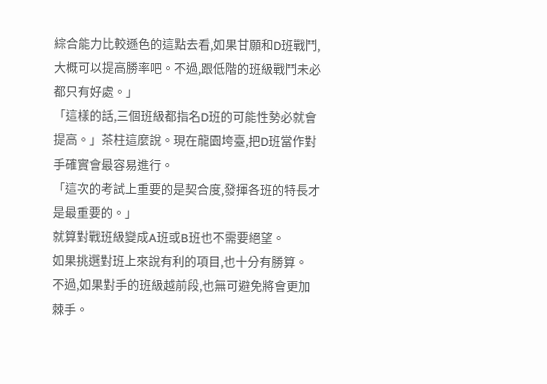綜合能力比較遜色的這點去看,如果甘願和D班戰鬥,大概可以提高勝率吧。不過,跟低階的班級戰鬥未必都只有好處。」
「這樣的話,三個班級都指名D班的可能性勢必就會提高。」茶柱這麼說。現在龍園垮臺,把D班當作對手確實會最容易進行。
「這次的考試上重要的是契合度,發揮各班的特長才是最重要的。」
就算對戰班級變成A班或B班也不需要絕望。
如果挑選對班上來說有利的項目,也十分有勝算。
不過,如果對手的班級越前段,也無可避免將會更加棘手。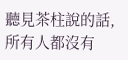聽見茶柱說的話,所有人都沒有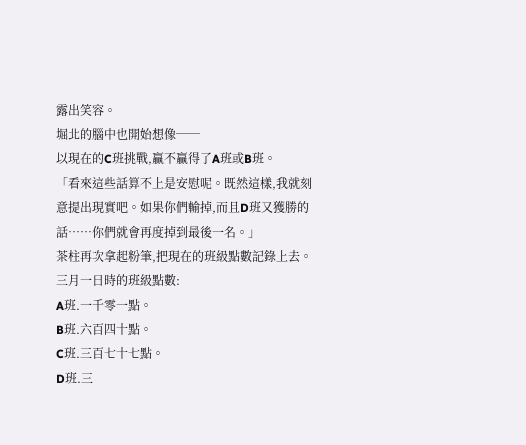露出笑容。
堀北的腦中也開始想像──
以現在的C班挑戰,贏不贏得了A班或B班。
「看來這些話算不上是安慰呢。既然這樣,我就刻意提出現實吧。如果你們輸掉,而且D班又獲勝的話……你們就會再度掉到最後一名。」
茶柱再次拿起粉筆,把現在的班級點數記錄上去。
三月一日時的班級點數:
A班.一千零一點。
B班.六百四十點。
C班.三百七十七點。
D班.三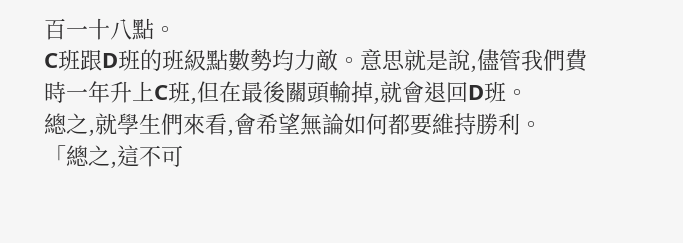百一十八點。
C班跟D班的班級點數勢均力敵。意思就是說,儘管我們費時一年升上C班,但在最後關頭輸掉,就會退回D班。
總之,就學生們來看,會希望無論如何都要維持勝利。
「總之,這不可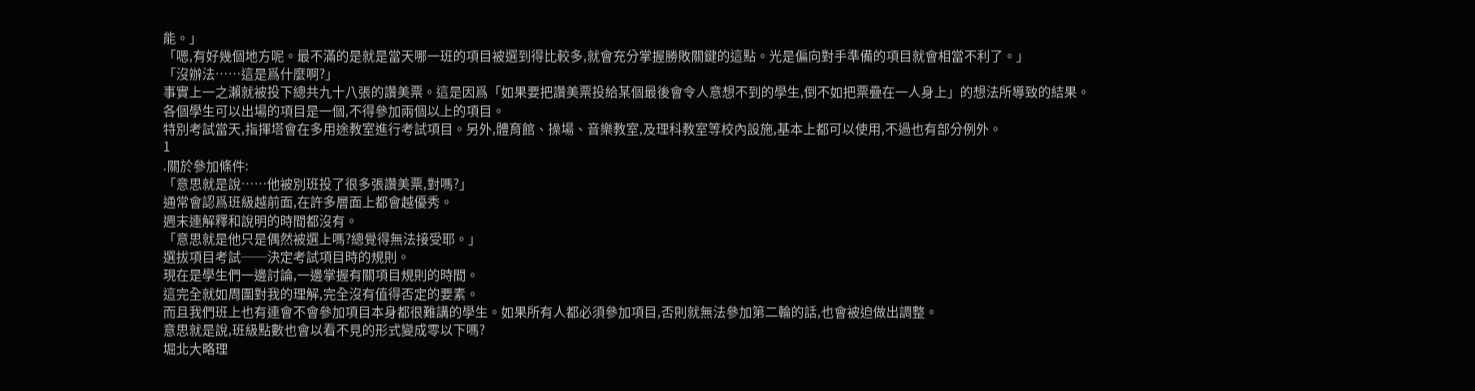能。」
「嗯,有好幾個地方呢。最不滿的是就是當天哪一班的項目被選到得比較多,就會充分掌握勝敗關鍵的這點。光是偏向對手準備的項目就會相當不利了。」
「沒辦法……這是爲什麼啊?」
事實上一之瀨就被投下總共九十八張的讚美票。這是因爲「如果要把讚美票投給某個最後會令人意想不到的學生,倒不如把票疊在一人身上」的想法所導致的結果。
各個學生可以出場的項目是一個,不得參加兩個以上的項目。
特別考試當天,指揮塔會在多用途教室進行考試項目。另外,體育館、操場、音樂教室,及理科教室等校內設施,基本上都可以使用,不過也有部分例外。
1
.關於參加條件:
「意思就是說……他被別班投了很多張讚美票,對嗎?」
通常會認爲班級越前面,在許多層面上都會越優秀。
週末連解釋和說明的時間都沒有。
「意思就是他只是偶然被選上嗎?總覺得無法接受耶。」
選拔項目考試──決定考試項目時的規則。
現在是學生們一邊討論,一邊掌握有關項目規則的時間。
這完全就如周圍對我的理解,完全沒有值得否定的要素。
而且我們班上也有連會不會參加項目本身都很難講的學生。如果所有人都必須參加項目,否則就無法參加第二輪的話,也會被迫做出調整。
意思就是說,班級點數也會以看不見的形式變成零以下嗎?
堀北大略理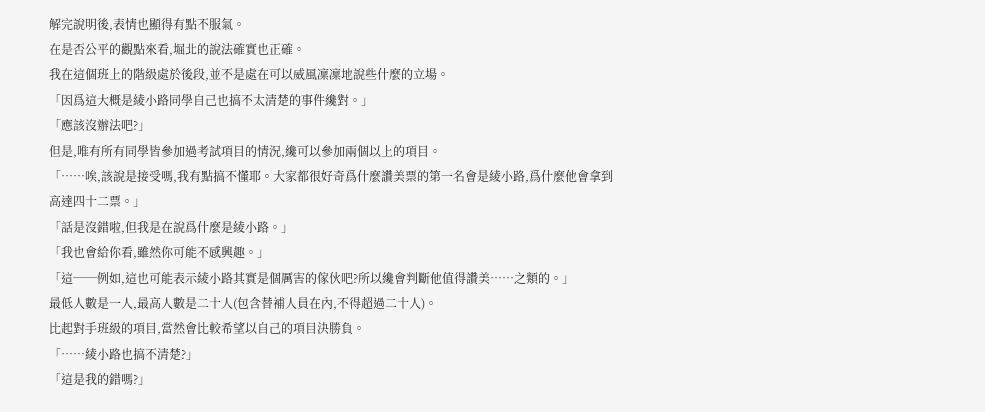解完說明後,表情也顯得有點不服氣。
在是否公平的觀點來看,堀北的說法確實也正確。
我在這個班上的階級處於後段,並不是處在可以威風凜凜地說些什麼的立場。
「因爲這大概是綾小路同學自己也搞不太清楚的事件纔對。」
「應該沒辦法吧?」
但是,唯有所有同學皆參加過考試項目的情況,纔可以參加兩個以上的項目。
「……唉,該說是接受嗎,我有點搞不懂耶。大家都很好奇爲什麼讚美票的第一名會是綾小路,爲什麼他會拿到高達四十二票。」
「話是沒錯啦,但我是在說爲什麼是綾小路。」
「我也會給你看,雖然你可能不感興趣。」
「這──例如,這也可能表示綾小路其實是個厲害的傢伙吧?所以纔會判斷他值得讚美……之類的。」
最低人數是一人,最高人數是二十人(包含替補人員在內,不得超過二十人)。
比起對手班級的項目,當然會比較希望以自己的項目決勝負。
「……綾小路也搞不清楚?」
「這是我的錯嗎?」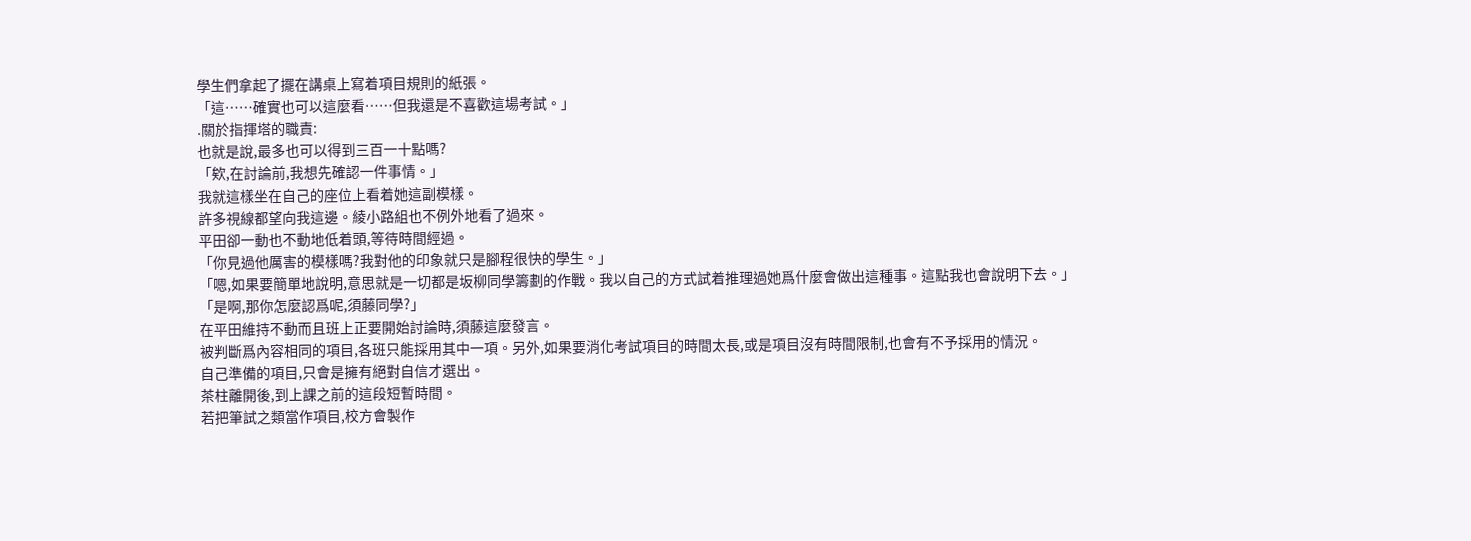學生們拿起了擺在講桌上寫着項目規則的紙張。
「這……確實也可以這麼看……但我還是不喜歡這場考試。」
.關於指揮塔的職責:
也就是說,最多也可以得到三百一十點嗎?
「欸,在討論前,我想先確認一件事情。」
我就這樣坐在自己的座位上看着她這副模樣。
許多視線都望向我這邊。綾小路組也不例外地看了過來。
平田卻一動也不動地低着頭,等待時間經過。
「你見過他厲害的模樣嗎?我對他的印象就只是腳程很快的學生。」
「嗯,如果要簡單地說明,意思就是一切都是坂柳同學籌劃的作戰。我以自己的方式試着推理過她爲什麼會做出這種事。這點我也會說明下去。」
「是啊,那你怎麼認爲呢,須藤同學?」
在平田維持不動而且班上正要開始討論時,須藤這麼發言。
被判斷爲內容相同的項目,各班只能採用其中一項。另外,如果要消化考試項目的時間太長,或是項目沒有時間限制,也會有不予採用的情況。
自己準備的項目,只會是擁有絕對自信才選出。
茶柱離開後,到上課之前的這段短暫時間。
若把筆試之類當作項目,校方會製作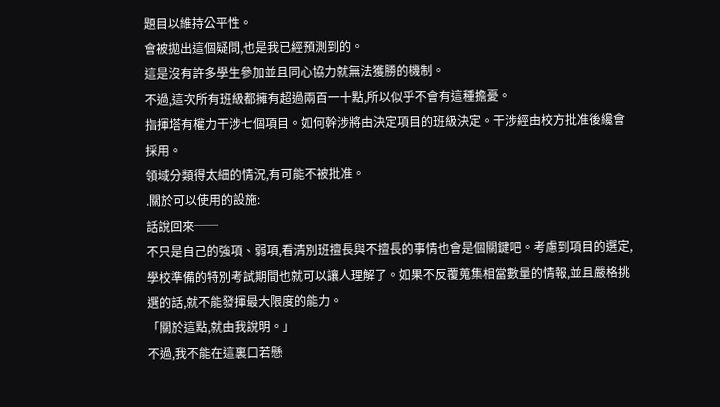題目以維持公平性。
會被拋出這個疑問,也是我已經預測到的。
這是沒有許多學生參加並且同心協力就無法獲勝的機制。
不過,這次所有班級都擁有超過兩百一十點,所以似乎不會有這種擔憂。
指揮塔有權力干涉七個項目。如何幹涉將由決定項目的班級決定。干涉經由校方批准後纔會採用。
領域分類得太細的情況,有可能不被批准。
.關於可以使用的設施:
話說回來──
不只是自己的強項、弱項,看清別班擅長與不擅長的事情也會是個關鍵吧。考慮到項目的選定,學校準備的特別考試期間也就可以讓人理解了。如果不反覆蒐集相當數量的情報,並且嚴格挑選的話,就不能發揮最大限度的能力。
「關於這點,就由我說明。」
不過,我不能在這裏口若懸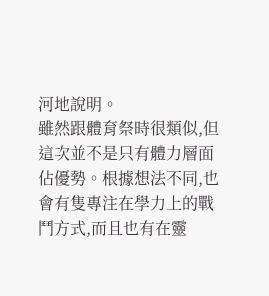河地說明。
雖然跟體育祭時很類似,但這次並不是只有體力層面佔優勢。根據想法不同,也會有隻專注在學力上的戰鬥方式,而且也有在靈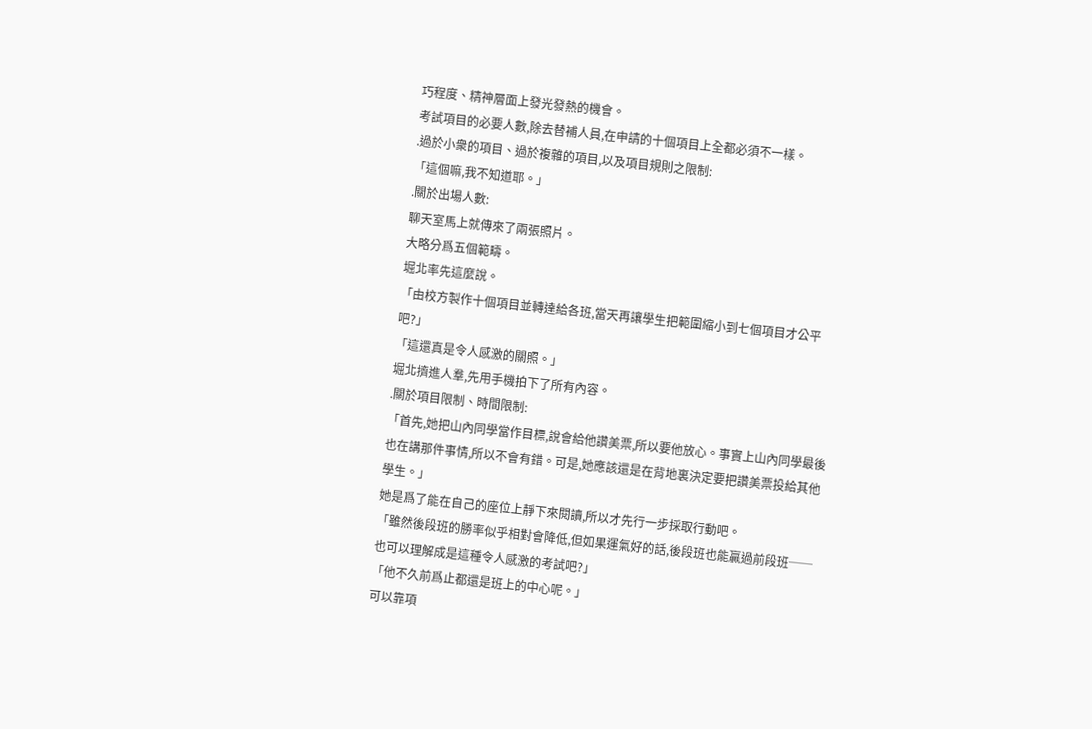巧程度、精神層面上發光發熱的機會。
考試項目的必要人數,除去替補人員,在申請的十個項目上全都必須不一樣。
.過於小衆的項目、過於複雜的項目,以及項目規則之限制:
「這個嘛,我不知道耶。」
.關於出場人數:
聊天室馬上就傳來了兩張照片。
大略分爲五個範疇。
堀北率先這麼說。
「由校方製作十個項目並轉達給各班,當天再讓學生把範圍縮小到七個項目才公平吧?」
「這還真是令人感激的關照。」
堀北擠進人羣,先用手機拍下了所有內容。
.關於項目限制、時間限制:
「首先,她把山內同學當作目標,說會給他讚美票,所以要他放心。事實上山內同學最後也在講那件事情,所以不會有錯。可是,她應該還是在背地裏決定要把讚美票投給其他學生。」
她是爲了能在自己的座位上靜下來閱讀,所以才先行一步採取行動吧。
「雖然後段班的勝率似乎相對會降低,但如果運氣好的話,後段班也能贏過前段班──也可以理解成是這種令人感激的考試吧?」
「他不久前爲止都還是班上的中心呢。」
可以靠項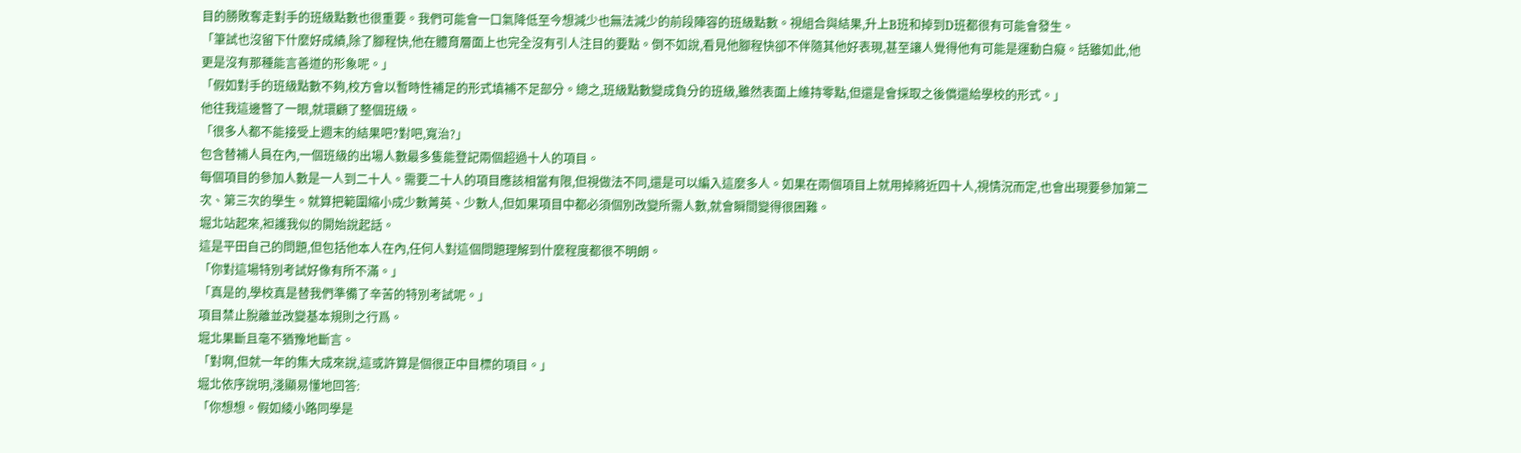目的勝敗奪走對手的班級點數也很重要。我們可能會一口氣降低至今想減少也無法減少的前段陣容的班級點數。視組合與結果,升上B班和掉到D班都很有可能會發生。
「筆試也沒留下什麼好成績,除了腳程快,他在體育層面上也完全沒有引人注目的要點。倒不如說,看見他腳程快卻不伴隨其他好表現,甚至讓人覺得他有可能是運動白癡。話雖如此,他更是沒有那種能言善道的形象呢。」
「假如對手的班級點數不夠,校方會以暫時性補足的形式填補不足部分。總之,班級點數變成負分的班級,雖然表面上維持零點,但還是會採取之後償還給學校的形式。」
他往我這邊瞥了一眼,就環顧了整個班級。
「很多人都不能接受上週末的結果吧?對吧,寬治?」
包含替補人員在內,一個班級的出場人數最多隻能登記兩個超過十人的項目。
每個項目的參加人數是一人到二十人。需要二十人的項目應該相當有限,但視做法不同,還是可以編入這麼多人。如果在兩個項目上就用掉將近四十人,視情況而定,也會出現要參加第二次、第三次的學生。就算把範圍縮小成少數菁英、少數人,但如果項目中都必須個別改變所需人數,就會瞬間變得很困難。
堀北站起來,袒護我似的開始說起話。
這是平田自己的問題,但包括他本人在內,任何人對這個問題理解到什麼程度都很不明朗。
「你對這場特別考試好像有所不滿。」
「真是的,學校真是替我們準備了辛苦的特別考試呢。」
項目禁止脫離並改變基本規則之行爲。
堀北果斷且毫不猶豫地斷言。
「對啊,但就一年的集大成來說,這或許算是個很正中目標的項目。」
堀北依序說明,淺顯易懂地回答:
「你想想。假如綾小路同學是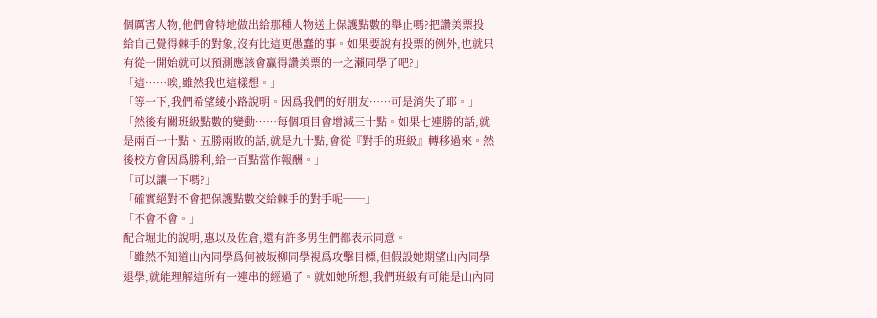個厲害人物,他們會特地做出給那種人物送上保護點數的舉止嗎?把讚美票投給自己覺得棘手的對象,沒有比這更愚蠢的事。如果要說有投票的例外,也就只有從一開始就可以預測應該會贏得讚美票的一之瀨同學了吧?」
「這……唉,雖然我也這樣想。」
「等一下,我們希望綾小路說明。因爲我們的好朋友……可是消失了耶。」
「然後有關班級點數的變動……每個項目會增減三十點。如果七連勝的話,就是兩百一十點、五勝兩敗的話,就是九十點,會從『對手的班級』轉移過來。然後校方會因爲勝利,給一百點當作報酬。」
「可以讓一下嗎?」
「確實絕對不會把保護點數交給棘手的對手呢──」
「不會不會。」
配合堀北的說明,惠以及佐倉,還有許多男生們都表示同意。
「雖然不知道山內同學爲何被坂柳同學視爲攻擊目標,但假設她期望山內同學退學,就能理解這所有一連串的經過了。就如她所想,我們班級有可能是山內同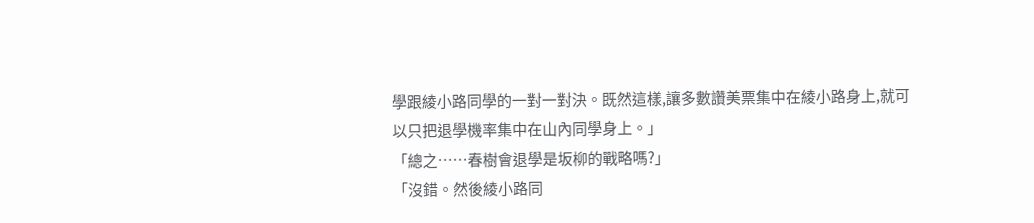學跟綾小路同學的一對一對決。既然這樣,讓多數讚美票集中在綾小路身上,就可以只把退學機率集中在山內同學身上。」
「總之……春樹會退學是坂柳的戰略嗎?」
「沒錯。然後綾小路同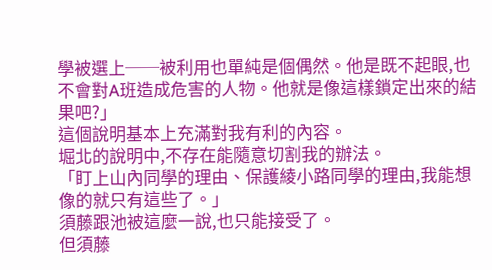學被選上──被利用也單純是個偶然。他是既不起眼,也不會對A班造成危害的人物。他就是像這樣鎖定出來的結果吧?」
這個說明基本上充滿對我有利的內容。
堀北的說明中,不存在能隨意切割我的辦法。
「盯上山內同學的理由、保護綾小路同學的理由,我能想像的就只有這些了。」
須藤跟池被這麼一說,也只能接受了。
但須藤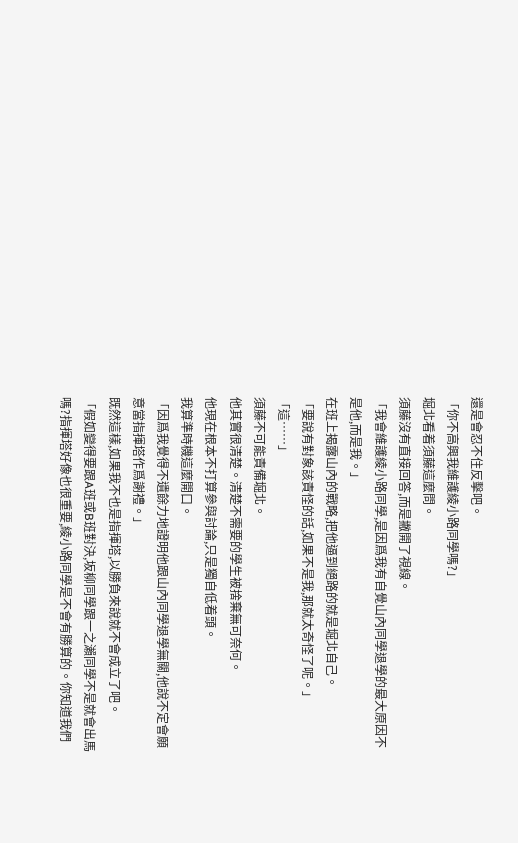還是會忍不住反擊吧。
「你不高興我維護綾小路同學嗎?」
堀北看着須藤這麼問。
須藤沒有直接回答,而是撇開了視線。
「我會維護綾小路同學,是因爲我有自覺山內同學退學的最大原因不是他,而是我。」
在班上揭露山內的戰略,把他逼到絕路的就是堀北自己。
「要說有對象該責怪的話,如果不是我,那就太奇怪了呢。」
「這……」
須藤不可能責備堀北。
他其實很清楚。清楚不需要的學生被捨棄無可奈何。
他現在根本不打算參與討論,只是獨自低着頭。
我算準時機這麼開口。
「因爲我覺得不遺餘力地證明他跟山內同學退學無關,他說不定會願意當指揮塔作爲謝禮。」
既然這樣,如果我不也是指揮塔,以勝負來說就不會成立了吧。
「假如變得要跟A班或B班對決,坂柳同學跟一之瀨同學不是就會出馬嗎?指揮塔好像也很重要,綾小路同學是不會有勝算的。你知道我們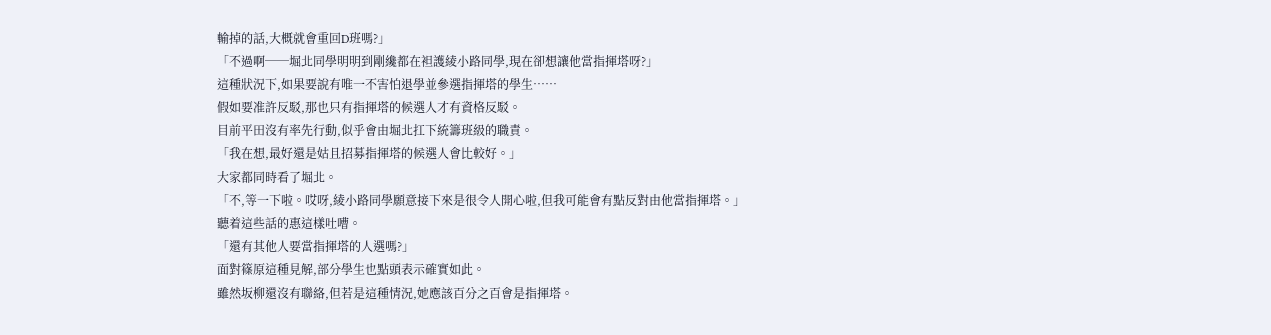輸掉的話,大概就會重回D班嗎?」
「不過啊──堀北同學明明到剛纔都在袒護綾小路同學,現在卻想讓他當指揮塔呀?」
這種狀況下,如果要說有唯一不害怕退學並參選指揮塔的學生……
假如要准許反駁,那也只有指揮塔的候選人才有資格反駁。
目前平田沒有率先行動,似乎會由堀北扛下統籌班級的職責。
「我在想,最好還是姑且招募指揮塔的候選人會比較好。」
大家都同時看了堀北。
「不,等一下啦。哎呀,綾小路同學願意接下來是很令人開心啦,但我可能會有點反對由他當指揮塔。」
聽着這些話的惠這樣吐嘈。
「還有其他人要當指揮塔的人選嗎?」
面對篠原這種見解,部分學生也點頭表示確實如此。
雖然坂柳還沒有聯絡,但若是這種情況,她應該百分之百會是指揮塔。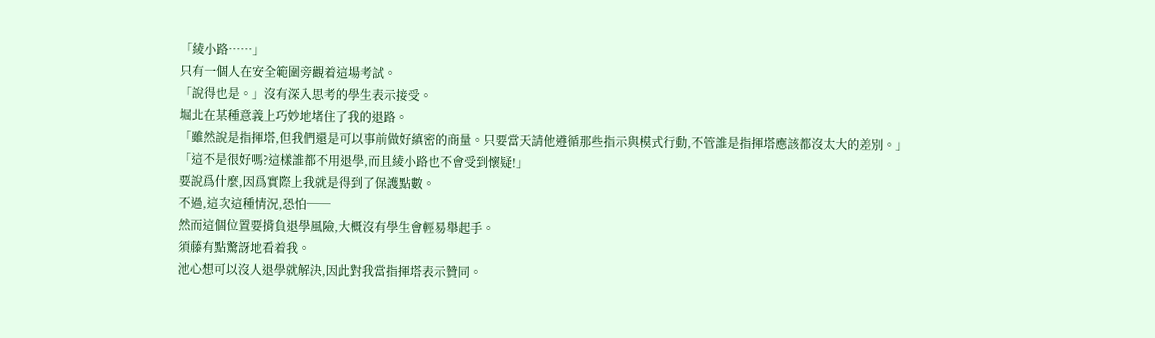「綾小路……」
只有一個人在安全範圍旁觀着這場考試。
「說得也是。」沒有深入思考的學生表示接受。
堀北在某種意義上巧妙地堵住了我的退路。
「雖然說是指揮塔,但我們還是可以事前做好縝密的商量。只要當天請他遵循那些指示與模式行動,不管誰是指揮塔應該都沒太大的差別。」
「這不是很好嗎?這樣誰都不用退學,而且綾小路也不會受到懷疑!」
要說爲什麼,因爲實際上我就是得到了保護點數。
不過,這次這種情況,恐怕──
然而這個位置要揹負退學風險,大概沒有學生會輕易舉起手。
須藤有點驚訝地看着我。
池心想可以沒人退學就解決,因此對我當指揮塔表示贊同。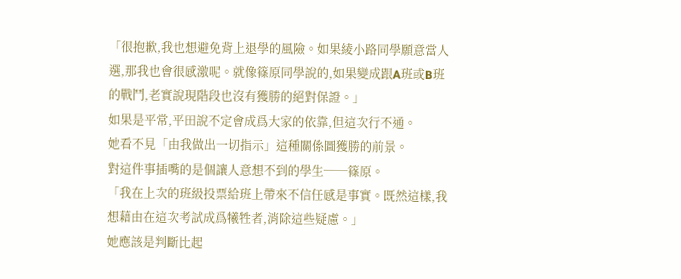「很抱歉,我也想避免背上退學的風險。如果綾小路同學願意當人選,那我也會很感激呢。就像篠原同學說的,如果變成跟A班或B班的戰鬥,老實說現階段也沒有獲勝的絕對保證。」
如果是平常,平田說不定會成爲大家的依靠,但這次行不通。
她看不見「由我做出一切指示」這種關係圖獲勝的前景。
對這件事插嘴的是個讓人意想不到的學生──篠原。
「我在上次的班級投票給班上帶來不信任感是事實。既然這樣,我想藉由在這次考試成爲犧牲者,消除這些疑慮。」
她應該是判斷比起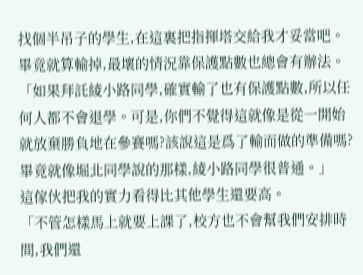找個半吊子的學生,在這裏把指揮塔交給我才妥當吧。畢竟就算輸掉,最壞的情況靠保護點數也總會有辦法。
「如果拜託綾小路同學,確實輸了也有保護點數,所以任何人都不會退學。可是,你們不覺得這就像是從一開始就放棄勝負地在參賽嗎?該說這是爲了輸而做的準備嗎?畢竟就像堀北同學說的那樣,綾小路同學很普通。」
這傢伙把我的實力看得比其他學生還要高。
「不管怎樣馬上就要上課了,校方也不會幫我們安排時間,我們還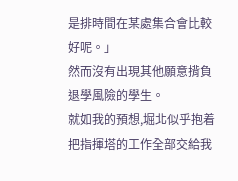是排時間在某處集合會比較好呢。」
然而沒有出現其他願意揹負退學風險的學生。
就如我的預想,堀北似乎抱着把指揮塔的工作全部交給我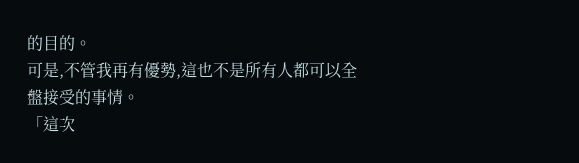的目的。
可是,不管我再有優勢,這也不是所有人都可以全盤接受的事情。
「這次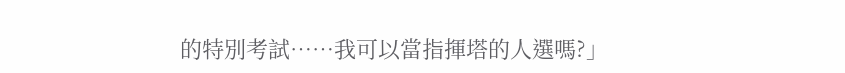的特別考試……我可以當指揮塔的人選嗎?」